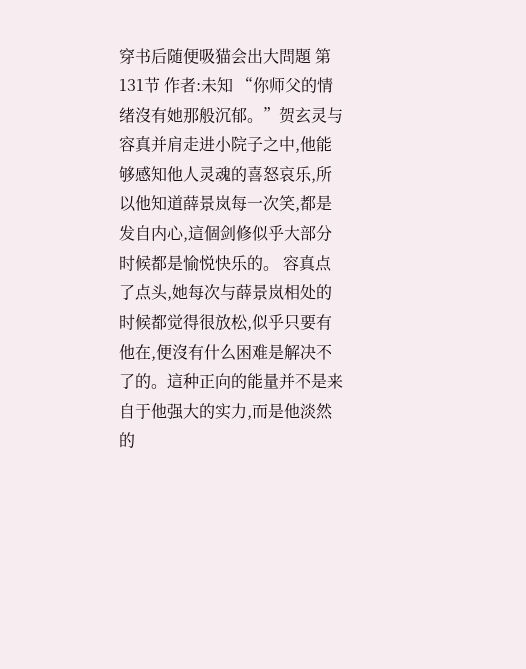穿书后随便吸猫会出大問題 第131节 作者:未知 “你师父的情绪沒有她那般沉郁。”贺玄灵与容真并肩走进小院子之中,他能够感知他人灵魂的喜怒哀乐,所以他知道薛景岚每一次笑,都是发自内心,這個剑修似乎大部分时候都是愉悦快乐的。 容真点了点头,她每次与薛景岚相处的时候都觉得很放松,似乎只要有他在,便沒有什么困难是解决不了的。這种正向的能量并不是来自于他强大的实力,而是他淡然的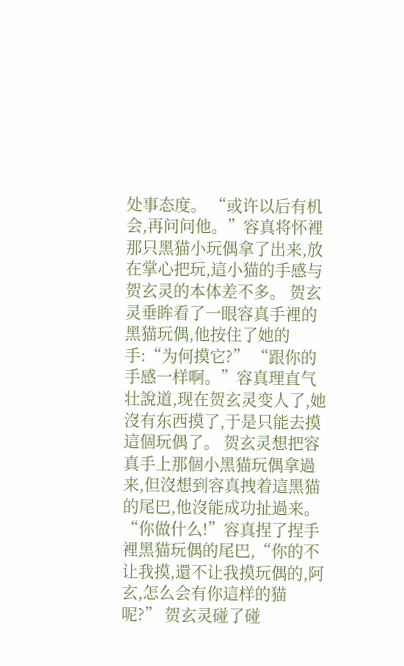处事态度。 “或许以后有机会,再问问他。”容真将怀裡那只黑猫小玩偶拿了出来,放在掌心把玩,這小猫的手感与贺玄灵的本体差不多。 贺玄灵垂眸看了一眼容真手裡的黑猫玩偶,他按住了她的手:“为何摸它?” “跟你的手感一样啊。”容真理直气壮說道,现在贺玄灵变人了,她沒有东西摸了,于是只能去摸這個玩偶了。 贺玄灵想把容真手上那個小黑猫玩偶拿過来,但沒想到容真拽着這黑猫的尾巴,他沒能成功扯過来。 “你做什么!”容真捏了捏手裡黑猫玩偶的尾巴,“你的不让我摸,還不让我摸玩偶的,阿玄,怎么会有你這样的猫呢?” 贺玄灵碰了碰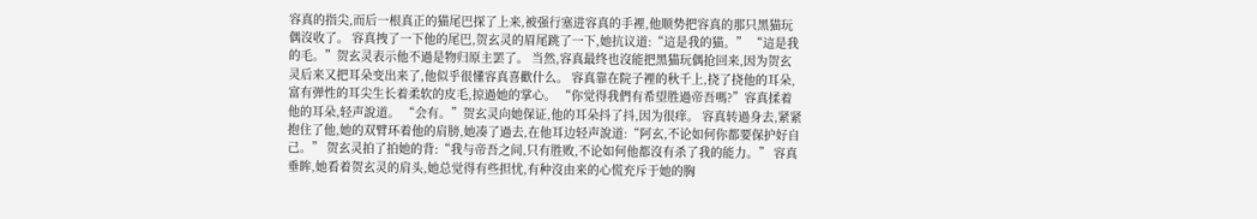容真的指尖,而后一根真正的猫尾巴探了上来,被强行塞进容真的手裡,他顺势把容真的那只黑猫玩偶沒收了。 容真拽了一下他的尾巴,贺玄灵的眉尾跳了一下,她抗议道:“這是我的猫。” “這是我的毛。”贺玄灵表示他不過是物归原主罢了。 当然,容真最终也沒能把黑猫玩偶抢回来,因为贺玄灵后来又把耳朵变出来了,他似乎很懂容真喜歡什么。 容真靠在院子裡的秋千上,挠了挠他的耳朵,富有弹性的耳尖生长着柔软的皮毛,掠過她的掌心。 “你觉得我們有希望胜過帝吾嗎?”容真揉着他的耳朵,轻声說道。 “会有。”贺玄灵向她保证,他的耳朵抖了抖,因为很痒。 容真转過身去,紧紧抱住了他,她的双臂环着他的肩膀,她凑了過去,在他耳边轻声說道:“阿玄,不论如何你都要保护好自己。” 贺玄灵拍了拍她的背:“我与帝吾之间,只有胜败,不论如何他都沒有杀了我的能力。” 容真垂眸,她看着贺玄灵的肩头,她总觉得有些担忧,有种沒由来的心慌充斥于她的胸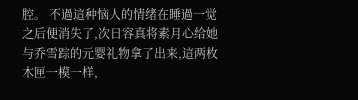腔。 不過這种恼人的情绪在睡過一觉之后便消失了,次日容真将素月心给她与乔雪踪的元婴礼物拿了出来,這两枚木匣一模一样,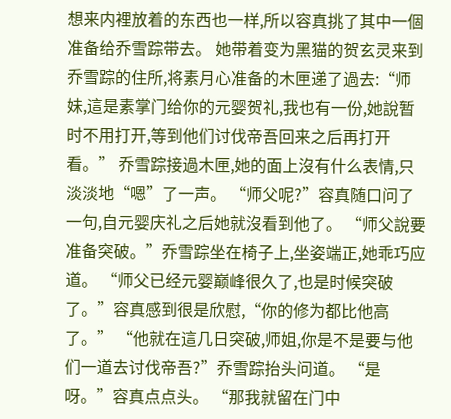想来内裡放着的东西也一样,所以容真挑了其中一個准备给乔雪踪带去。 她带着变为黑猫的贺玄灵来到乔雪踪的住所,将素月心准备的木匣递了過去:“师妹,這是素掌门给你的元婴贺礼,我也有一份,她說暂时不用打开,等到他们讨伐帝吾回来之后再打开看。” 乔雪踪接過木匣,她的面上沒有什么表情,只淡淡地“嗯”了一声。 “师父呢?”容真随口问了一句,自元婴庆礼之后她就沒看到他了。 “师父說要准备突破。”乔雪踪坐在椅子上,坐姿端正,她乖巧应道。 “师父已经元婴巅峰很久了,也是时候突破了。”容真感到很是欣慰,“你的修为都比他高了。” “他就在這几日突破,师姐,你是不是要与他们一道去讨伐帝吾?”乔雪踪抬头问道。 “是呀。”容真点点头。 “那我就留在门中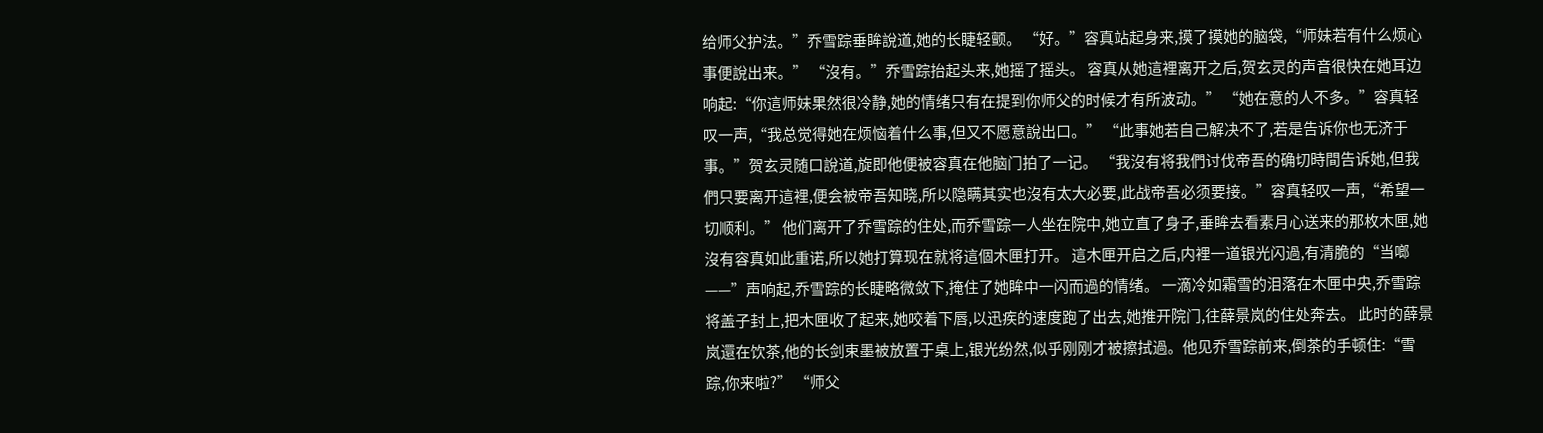给师父护法。”乔雪踪垂眸說道,她的长睫轻颤。 “好。”容真站起身来,摸了摸她的脑袋,“师妹若有什么烦心事便說出来。” “沒有。”乔雪踪抬起头来,她摇了摇头。 容真从她這裡离开之后,贺玄灵的声音很快在她耳边响起:“你這师妹果然很冷静,她的情绪只有在提到你师父的时候才有所波动。” “她在意的人不多。”容真轻叹一声,“我总觉得她在烦恼着什么事,但又不愿意說出口。” “此事她若自己解决不了,若是告诉你也无济于事。”贺玄灵随口說道,旋即他便被容真在他脑门拍了一记。 “我沒有将我們讨伐帝吾的确切時間告诉她,但我們只要离开這裡,便会被帝吾知晓,所以隐瞒其实也沒有太大必要,此战帝吾必须要接。”容真轻叹一声,“希望一切顺利。” 他们离开了乔雪踪的住处,而乔雪踪一人坐在院中,她立直了身子,垂眸去看素月心送来的那枚木匣,她沒有容真如此重诺,所以她打算现在就将這個木匣打开。 這木匣开启之后,内裡一道银光闪過,有清脆的“当啷——”声响起,乔雪踪的长睫略微敛下,掩住了她眸中一闪而過的情绪。 一滴冷如霜雪的泪落在木匣中央,乔雪踪将盖子封上,把木匣收了起来,她咬着下唇,以迅疾的速度跑了出去,她推开院门,往薛景岚的住处奔去。 此时的薛景岚還在饮茶,他的长剑束墨被放置于桌上,银光纷然,似乎刚刚才被擦拭過。他见乔雪踪前来,倒茶的手顿住:“雪踪,你来啦?” “师父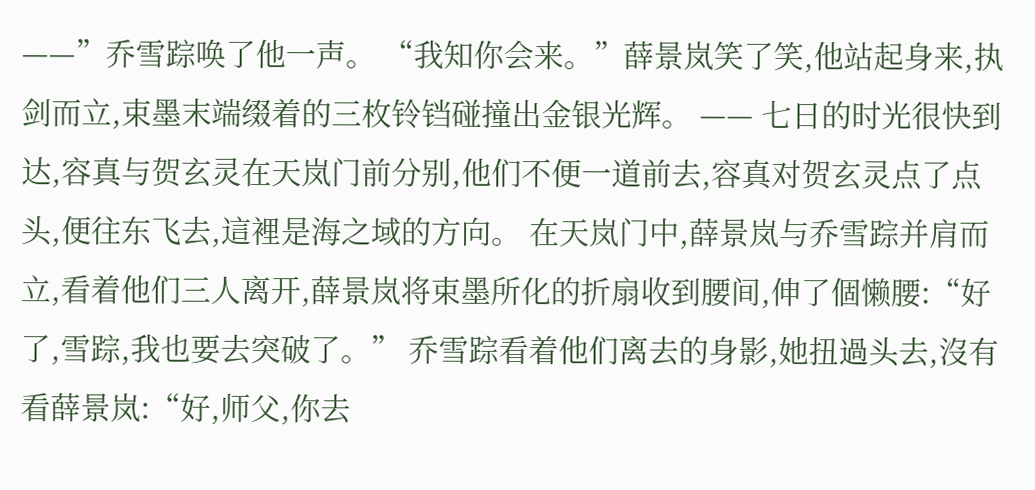——”乔雪踪唤了他一声。 “我知你会来。”薛景岚笑了笑,他站起身来,执剑而立,束墨末端缀着的三枚铃铛碰撞出金银光辉。 —— 七日的时光很快到达,容真与贺玄灵在天岚门前分别,他们不便一道前去,容真对贺玄灵点了点头,便往东飞去,這裡是海之域的方向。 在天岚门中,薛景岚与乔雪踪并肩而立,看着他们三人离开,薛景岚将束墨所化的折扇收到腰间,伸了個懒腰:“好了,雪踪,我也要去突破了。” 乔雪踪看着他们离去的身影,她扭過头去,沒有看薛景岚:“好,师父,你去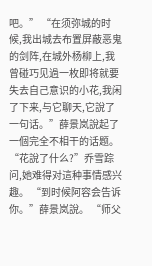吧。” “在须弥城的时候,我出城去布置屏蔽恶鬼的剑阵,在城外杨柳上,我曾碰巧见過一枚即将就要失去自己意识的小花,我闲了下来,与它聊天,它說了一句话。”薛景岚說起了一個完全不相干的话题。 “花說了什么?”乔雪踪问,她难得对這种事情感兴趣。 “到时候阿容会告诉你。”薛景岚說。 “师父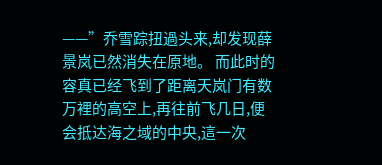——”乔雪踪扭過头来,却发现薛景岚已然消失在原地。 而此时的容真已经飞到了距离天岚门有数万裡的高空上,再往前飞几日,便会抵达海之域的中央,這一次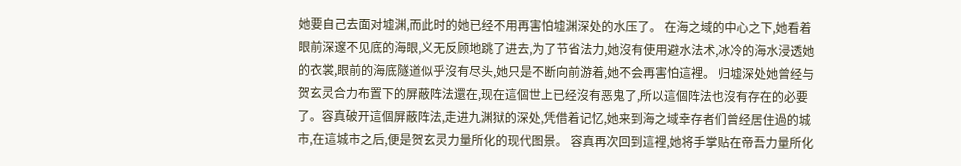她要自己去面对墟渊,而此时的她已经不用再害怕墟渊深处的水压了。 在海之域的中心之下,她看着眼前深邃不见底的海眼,义无反顾地跳了进去,为了节省法力,她沒有使用避水法术,冰冷的海水浸透她的衣裳,眼前的海底隧道似乎沒有尽头,她只是不断向前游着,她不会再害怕這裡。 归墟深处她曾经与贺玄灵合力布置下的屏蔽阵法還在,现在這個世上已经沒有恶鬼了,所以這個阵法也沒有存在的必要了。容真破开這個屏蔽阵法,走进九渊狱的深处,凭借着记忆,她来到海之域幸存者们曾经居住過的城市,在這城市之后,便是贺玄灵力量所化的现代图景。 容真再次回到這裡,她将手掌贴在帝吾力量所化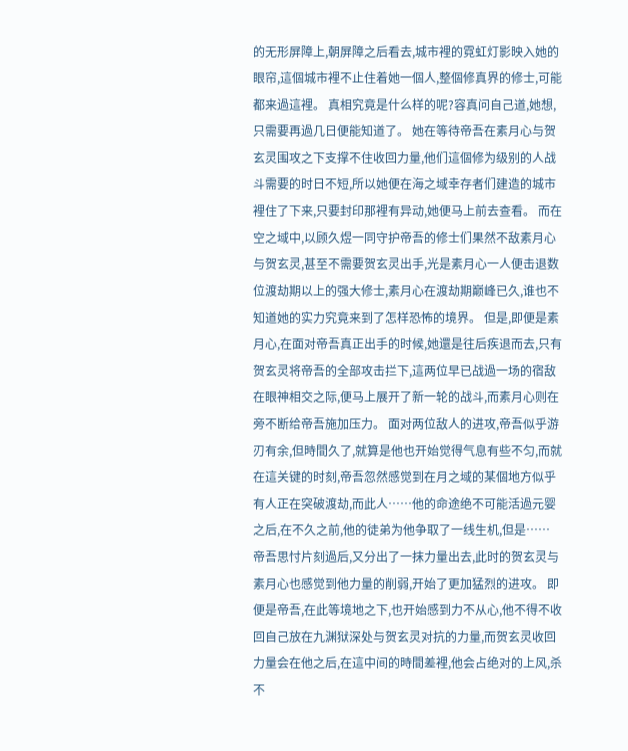的无形屏障上,朝屏障之后看去,城市裡的霓虹灯影映入她的眼帘,這個城市裡不止住着她一個人,整個修真界的修士,可能都来過這裡。 真相究竟是什么样的呢?容真问自己道,她想,只需要再過几日便能知道了。 她在等待帝吾在素月心与贺玄灵围攻之下支撑不住收回力量,他们這個修为级别的人战斗需要的时日不短,所以她便在海之域幸存者们建造的城市裡住了下来,只要封印那裡有异动,她便马上前去查看。 而在空之域中,以顾久煜一同守护帝吾的修士们果然不敌素月心与贺玄灵,甚至不需要贺玄灵出手,光是素月心一人便击退数位渡劫期以上的强大修士,素月心在渡劫期巅峰已久,谁也不知道她的实力究竟来到了怎样恐怖的境界。 但是,即便是素月心,在面对帝吾真正出手的时候,她還是往后疾退而去,只有贺玄灵将帝吾的全部攻击拦下,這两位早已战過一场的宿敌在眼神相交之际,便马上展开了新一轮的战斗,而素月心则在旁不断给帝吾施加压力。 面对两位敌人的进攻,帝吾似乎游刃有余,但時間久了,就算是他也开始觉得气息有些不匀,而就在這关键的时刻,帝吾忽然感觉到在月之域的某個地方似乎有人正在突破渡劫,而此人……他的命途绝不可能活過元婴之后,在不久之前,他的徒弟为他争取了一线生机,但是…… 帝吾思忖片刻過后,又分出了一抹力量出去,此时的贺玄灵与素月心也感觉到他力量的削弱,开始了更加猛烈的进攻。 即便是帝吾,在此等境地之下,也开始感到力不从心,他不得不收回自己放在九渊狱深处与贺玄灵对抗的力量,而贺玄灵收回力量会在他之后,在這中间的時間差裡,他会占绝对的上风,杀不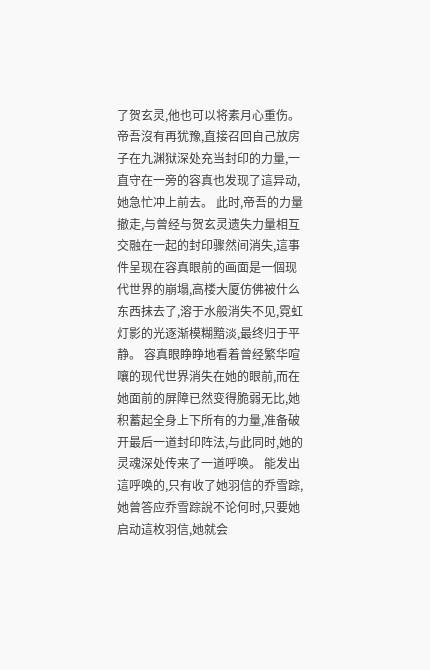了贺玄灵,他也可以将素月心重伤。 帝吾沒有再犹豫,直接召回自己放房子在九渊狱深处充当封印的力量,一直守在一旁的容真也发现了這异动,她急忙冲上前去。 此时,帝吾的力量撤走,与曾经与贺玄灵遗失力量相互交融在一起的封印骤然间消失,這事件呈现在容真眼前的画面是一個现代世界的崩塌,高楼大厦仿佛被什么东西抹去了,溶于水般消失不见,霓虹灯影的光逐渐模糊黯淡,最终归于平静。 容真眼睁睁地看着曾经繁华喧嚷的现代世界消失在她的眼前,而在她面前的屏障已然变得脆弱无比,她积蓄起全身上下所有的力量,准备破开最后一道封印阵法,与此同时,她的灵魂深处传来了一道呼唤。 能发出這呼唤的,只有收了她羽信的乔雪踪,她曾答应乔雪踪說不论何时,只要她启动這枚羽信,她就会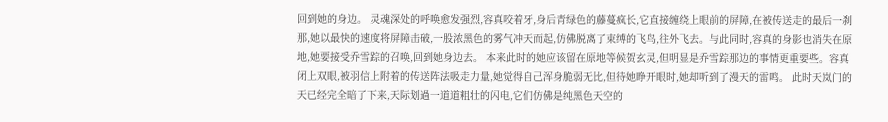回到她的身边。 灵魂深处的呼唤愈发强烈,容真咬着牙,身后青绿色的藤蔓疯长,它直接缠绕上眼前的屏障,在被传送走的最后一刹那,她以最快的速度将屏障击破,一股浓黑色的雾气冲天而起,仿佛脱离了束缚的飞鸟,往外飞去。与此同时,容真的身影也消失在原地,她要接受乔雪踪的召唤,回到她身边去。 本来此时的她应该留在原地等候贺玄灵,但明显是乔雪踪那边的事情更重要些。容真闭上双眼,被羽信上附着的传送阵法吸走力量,她觉得自己浑身脆弱无比,但待她睁开眼时,她却听到了漫天的雷鸣。 此时天岚门的天已经完全暗了下来,天际划過一道道粗壮的闪电,它们仿佛是纯黑色天空的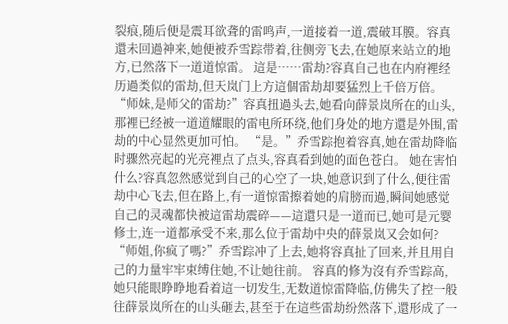裂痕,随后便是震耳欲聋的雷鸣声,一道接着一道,震破耳膜。容真還未回過神来,她便被乔雪踪带着,往侧旁飞去,在她原来站立的地方,已然落下一道道惊雷。 這是……雷劫?容真自己也在内府裡经历過类似的雷劫,但天岚门上方這個雷劫却要猛烈上千倍万倍。 “师妹,是师父的雷劫?”容真扭過头去,她看向薛景岚所在的山头,那裡已经被一道道耀眼的雷电所环绕,他们身处的地方還是外围,雷劫的中心显然更加可怕。 “是。”乔雪踪抱着容真,她在雷劫降临时骤然亮起的光亮裡点了点头,容真看到她的面色苍白。 她在害怕什么?容真忽然感觉到自己的心空了一块,她意识到了什么,便往雷劫中心飞去,但在路上,有一道惊雷擦着她的肩膀而過,瞬间她感觉自己的灵魂都快被這雷劫震碎——這還只是一道而已,她可是元婴修士,连一道都承受不来,那么位于雷劫中央的薛景岚又会如何? “师姐,你疯了嗎?”乔雪踪冲了上去,她将容真扯了回来,并且用自己的力量牢牢束缚住她,不让她往前。 容真的修为沒有乔雪踪高,她只能眼睁睁地看着這一切发生,无数道惊雷降临,仿佛失了控一般往薛景岚所在的山头砸去,甚至于在這些雷劫纷然落下,還形成了一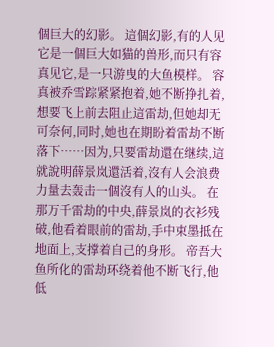個巨大的幻影。 這個幻影,有的人见它是一個巨大如猫的兽形,而只有容真见它,是一只游曳的大鱼模样。 容真被乔雪踪紧紧抱着,她不断挣扎着,想要飞上前去阻止這雷劫,但她却无可奈何,同时,她也在期盼着雷劫不断落下……因为,只要雷劫還在继续,這就說明薛景岚還活着,沒有人会浪费力量去轰击一個沒有人的山头。 在那万千雷劫的中央,薛景岚的衣衫残破,他看着眼前的雷劫,手中束墨抵在地面上,支撑着自己的身形。 帝吾大鱼所化的雷劫环绕着他不断飞行,他低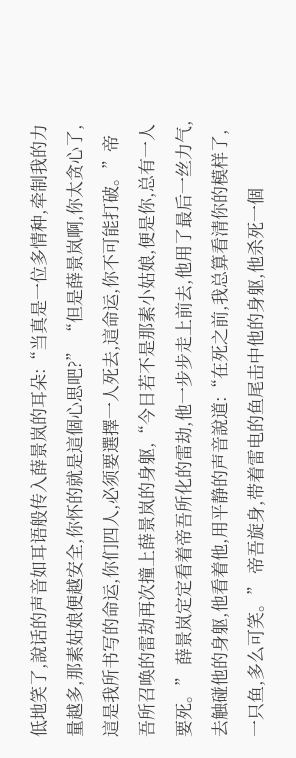低地笑了,說话的声音如耳语般传入薛景岚的耳朵:“当真是一位多情种,牵制我的力量越多,那素姑娘便越安全,你怀的就是這個心思吧?” “但是薛景岚啊,你太贪心了,這是我所书写的命运,你们四人,必须要選擇一人死去,這命运,你不可能打破。”帝吾所召唤的雷劫再次撞上薛景岚的身躯,“今日若不是那素小姑娘,便是你,总有一人要死。” 薛景岚定定看着帝吾所化的雷劫,他一步步走上前去,他用了最后一丝力气,去触碰他的身躯,他看着他,用平静的声音說道:“在死之前,我总算看清你的模样了,一只鱼,多么可笑。” 帝吾旋身,带着雷电的鱼尾击中他的身躯,他杀死一個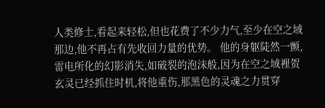人类修士,看起来轻松,但也花费了不少力气,至少在空之域那边,他不再占有先收回力量的优势。 他的身躯陡然一颤,雷电所化的幻影消失,如破裂的泡沫般,因为在空之域裡贺玄灵已经抓住时机,将他重伤,那黑色的灵魂之力贯穿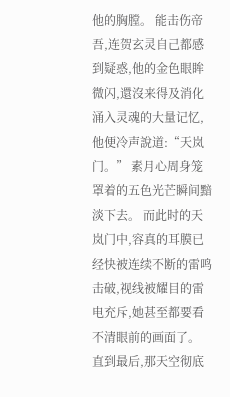他的胸膛。 能击伤帝吾,连贺玄灵自己都感到疑惑,他的金色眼眸微闪,還沒来得及消化涌入灵魂的大量记忆,他便冷声說道:“天岚门。” 素月心周身笼罩着的五色光芒瞬间黯淡下去。 而此时的天岚门中,容真的耳膜已经快被连续不断的雷鸣击破,视线被耀目的雷电充斥,她甚至都要看不清眼前的画面了。 直到最后,那天空彻底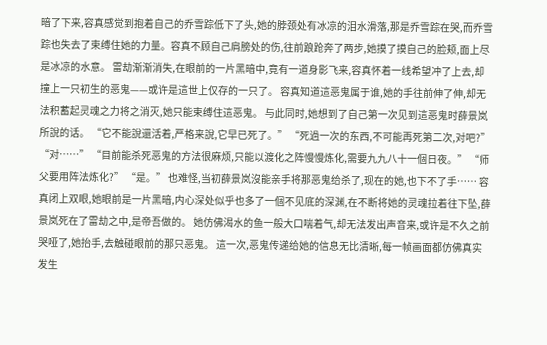暗了下来,容真感觉到抱着自己的乔雪踪低下了头,她的脖颈处有冰凉的泪水滑落,那是乔雪踪在哭,而乔雪踪也失去了束缚住她的力量。容真不顾自己肩膀处的伤,往前踉跄奔了两步,她摸了摸自己的脸颊,面上尽是冰凉的水意。 雷劫渐渐消失,在眼前的一片黑暗中,竟有一道身影飞来,容真怀着一线希望冲了上去,却撞上一只初生的恶鬼——或许是這世上仅存的一只了。 容真知道這恶鬼属于谁,她的手往前伸了伸,却无法积蓄起灵魂之力将之消灭,她只能束缚住這恶鬼。 与此同时,她想到了自己第一次见到這恶鬼时薛景岚所說的话。 “它不能說還活着,严格来說,它早已死了。” “死過一次的东西,不可能再死第二次,对吧?” “对……” “目前能杀死恶鬼的方法很麻烦,只能以渡化之阵慢慢炼化,需要九九八十一個日夜。” “师父要用阵法炼化?” “是。” 也难怪,当初薛景岚沒能亲手将那恶鬼给杀了,现在的她,也下不了手…… 容真闭上双眼,她眼前是一片黑暗,内心深处似乎也多了一個不见底的深渊,在不断将她的灵魂拉着往下坠,薛景岚死在了雷劫之中,是帝吾做的。 她仿佛渴水的鱼一般大口喘着气,却无法发出声音来,或许是不久之前哭哑了,她抬手,去触碰眼前的那只恶鬼。 這一次,恶鬼传递给她的信息无比清晰,每一帧画面都仿佛真实发生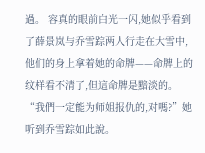過。 容真的眼前白光一闪,她似乎看到了薛景岚与乔雪踪两人行走在大雪中,他们的身上拿着她的命牌——命牌上的纹样看不清了,但這命牌是黯淡的。 “我們一定能为师姐报仇的,对嗎?”她听到乔雪踪如此說。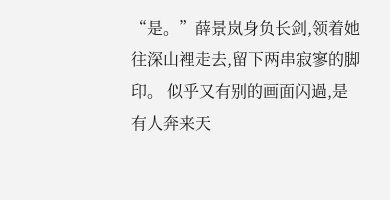“是。”薛景岚身负长剑,领着她往深山裡走去,留下两串寂寥的脚印。 似乎又有别的画面闪過,是有人奔来天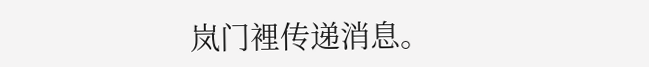岚门裡传递消息。